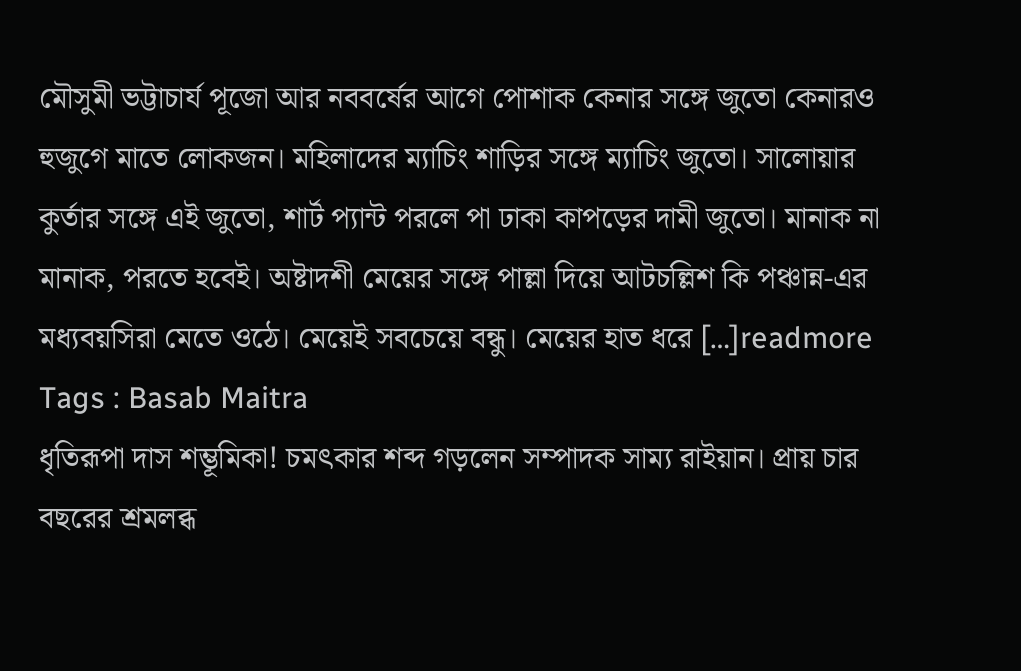মৌসুমী ভট্টাচার্য পূজো আর নববর্ষের আগে পোশাক কেনার সঙ্গে জুতো কেনারও হুজুগে মাতে লোকজন। মহিলাদের ম্যাচিং শাড়ির সঙ্গে ম্যাচিং জুতো। সালোয়ার কুর্তার সঙ্গে এই জুতো, শার্ট প্যান্ট পরলে পা ঢাকা কাপড়ের দামী জুতো। মানাক না মানাক, পরতে হবেই। অষ্টাদশী মেয়ের সঙ্গে পাল্লা দিয়ে আটচল্লিশ কি পঞ্চান্ন-এর মধ্যবয়সিরা মেতে ওঠে। মেয়েই সবচেয়ে বন্ধু। মেয়ের হাত ধরে […]readmore
Tags : Basab Maitra
ধৃতিরূপা দাস শম্ভূমিকা! চমৎকার শব্দ গড়লেন সম্পাদক সাম্য রাইয়ান। প্রায় চার বছরের শ্রমলব্ধ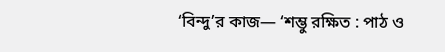‘বিন্দু’র কাজ— ‘শম্ভু রক্ষিত : পাঠ ও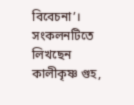বিবেচনা’। সংকলনটিতে লিখছেন কালীকৃষ্ণ গুহ,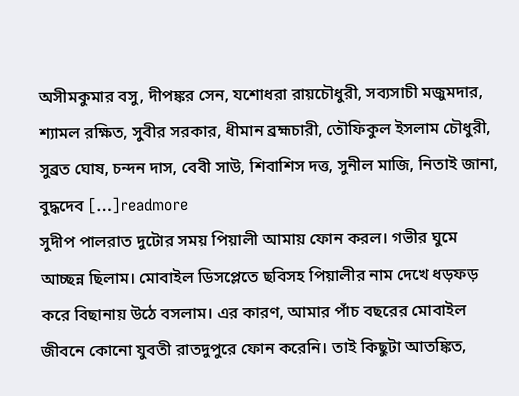অসীমকুমার বসু, দীপঙ্কর সেন, যশোধরা রায়চৌধুরী, সব্যসাচী মজুমদার, শ্যামল রক্ষিত, সুবীর সরকার, ধীমান ব্রহ্মচারী, তৌফিকুল ইসলাম চৌধুরী, সুব্রত ঘোষ, চন্দন দাস, বেবী সাউ, শিবাশিস দত্ত, সুনীল মাজি, নিতাই জানা, বুদ্ধদেব […]readmore
সুদীপ পালরাত দুটোর সময় পিয়ালী আমায় ফোন করল। গভীর ঘুমে আচ্ছন্ন ছিলাম। মোবাইল ডিসপ্লেতে ছবিসহ পিয়ালীর নাম দেখে ধড়ফড় করে বিছানায় উঠে বসলাম। এর কারণ, আমার পাঁচ বছরের মোবাইল জীবনে কোনো যুবতী রাতদুপুরে ফোন করেনি। তাই কিছুটা আতঙ্কিত,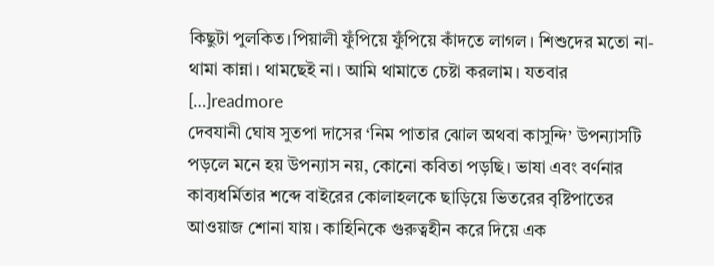কিছুটা পুলকিত।পিয়ালী ফুঁপিয়ে ফুঁপিয়ে কাঁদতে লাগল। শিশুদের মতো না-থামা কান্না। থামছেই না। আমি থামাতে চেষ্টা করলাম। যতবার […]readmore
দেবযানী ঘোষ সুতপা দাসের ‘নিম পাতার ঝোল অথবা কাসুন্দি’ উপন্যাসটি পড়লে মনে হয় উপন্যাস নয়, কোনো কবিতা পড়ছি। ভাষা এবং বর্ণনার কাব্যধর্মিতার শব্দে বাইরের কোলাহলকে ছাড়িয়ে ভিতরের বৃষ্টিপাতের আওয়াজ শোনা যায়। কাহিনিকে গুরুত্বহীন করে দিয়ে এক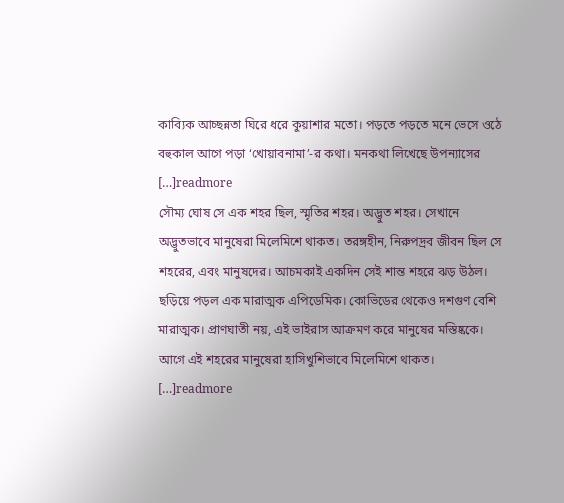কাব্যিক আচ্ছন্নতা ঘিরে ধরে কুয়াশার মতো। পড়তে পড়তে মনে ভেসে ওঠে বহুকাল আগে পড়া ‘খোয়াবনামা’-র কথা। মনকথা লিখেছে উপন্যাসের […]readmore
সৌম্য ঘোষ সে এক শহর ছিল, স্মৃতির শহর। অদ্ভুত শহর। সেখানে অদ্ভুতভাবে মানুষেরা মিলেমিশে থাকত। তরঙ্গহীন, নিরুপদ্রব জীবন ছিল সে শহরের, এবং মানুষদের। আচমকাই একদিন সেই শান্ত শহরে ঝড় উঠল। ছড়িয়ে পড়ল এক মারাত্মক এপিডেমিক। কোভিডের থেকেও দশগুণ বেশি মারাত্মক। প্রাণঘাতী নয়, এই ভাইরাস আক্রমণ করে মানুষের মস্তিষ্ককে। আগে এই শহরের মানুষেরা হাসিখুশিভাবে মিলেমিশে থাকত। […]readmore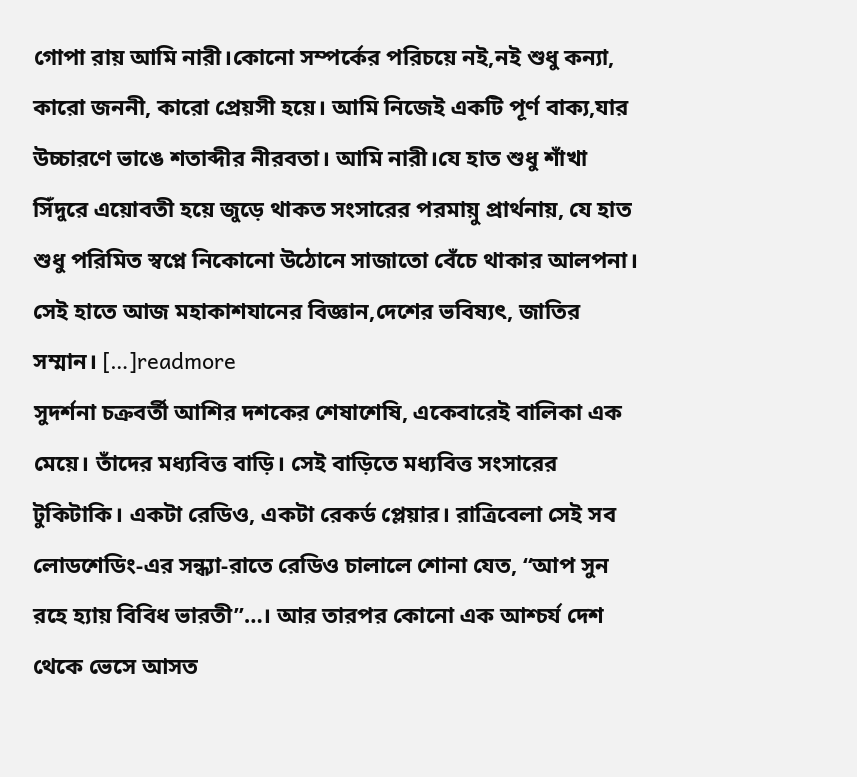গোপা রায় আমি নারী।কোনো সম্পর্কের পরিচয়ে নই,নই শুধু কন্যা, কারো জননী, কারো প্রেয়সী হয়ে। আমি নিজেই একটি পূর্ণ বাক্য,যার উচ্চারণে ভাঙে শতাব্দীর নীরবতা। আমি নারী।যে হাত শুধু শাঁখা সিঁদুরে এয়োবতী হয়ে জুড়ে থাকত সংসারের পরমায়ু প্রার্থনায়, যে হাত শুধু পরিমিত স্বপ্নে নিকোনো উঠোনে সাজাতো বেঁচে থাকার আলপনা। সেই হাতে আজ মহাকাশযানের বিজ্ঞান,দেশের ভবিষ্যৎ, জাতির সম্মান। […]readmore
সুদর্শনা চক্রবর্তী আশির দশকের শেষাশেষি, একেবারেই বালিকা এক মেয়ে। তাঁদের মধ্যবিত্ত বাড়ি। সেই বাড়িতে মধ্যবিত্ত সংসারের টুকিটাকি। একটা রেডিও, একটা রেকর্ড প্লেয়ার। রাত্রিবেলা সেই সব লোডশেডিং-এর সন্ধ্যা-রাতে রেডিও চালালে শোনা যেত, “আপ সুন রহে হ্যায় বিবিধ ভারতী”…। আর তারপর কোনো এক আশ্চর্য দেশ থেকে ভেসে আসত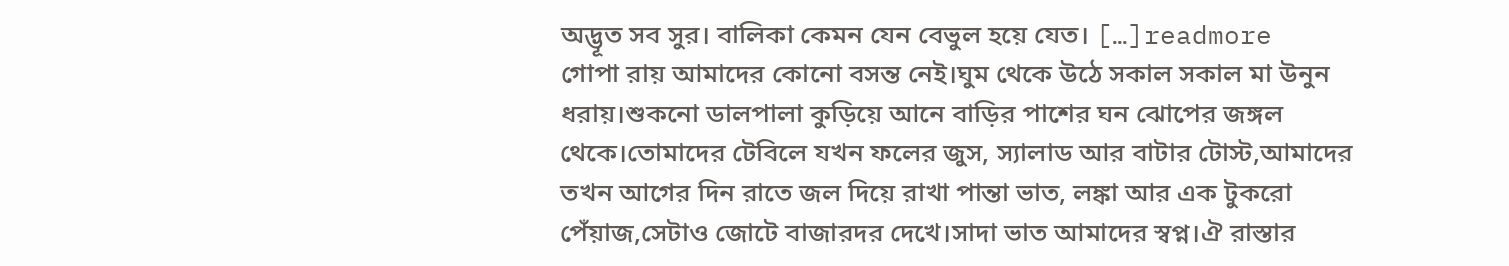অদ্ভূত সব সুর। বালিকা কেমন যেন বেভুল হয়ে যেত। […]readmore
গোপা রায় আমাদের কোনো বসন্ত নেই।ঘুম থেকে উঠে সকাল সকাল মা উনুন ধরায়।শুকনো ডালপালা কুড়িয়ে আনে বাড়ির পাশের ঘন ঝোপের জঙ্গল থেকে।তোমাদের টেবিলে যখন ফলের জুস, স্যালাড আর বাটার টোস্ট,আমাদের তখন আগের দিন রাতে জল দিয়ে রাখা পান্তা ভাত, লঙ্কা আর এক টুকরো পেঁয়াজ,সেটাও জোটে বাজারদর দেখে।সাদা ভাত আমাদের স্বপ্ন।ঐ রাস্তার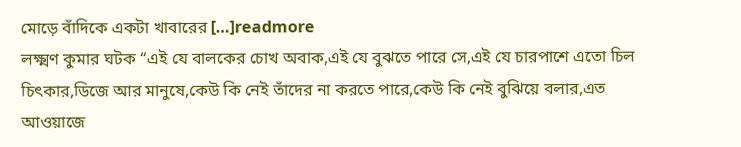মোড়ে বাঁদিকে একটা খাবারের […]readmore
লক্ষ্মণ কুমার ঘটক “এই যে বালকের চোখ অবাক,এই যে বুঝতে পারে সে,এই যে চারপাশে এতো চিল চিৎকার,ডিজে আর মানুষে,কেউ কি নেই তাঁদের না করতে পারে,কেউ কি নেই বুঝিয়ে বলার,এত আওয়াজে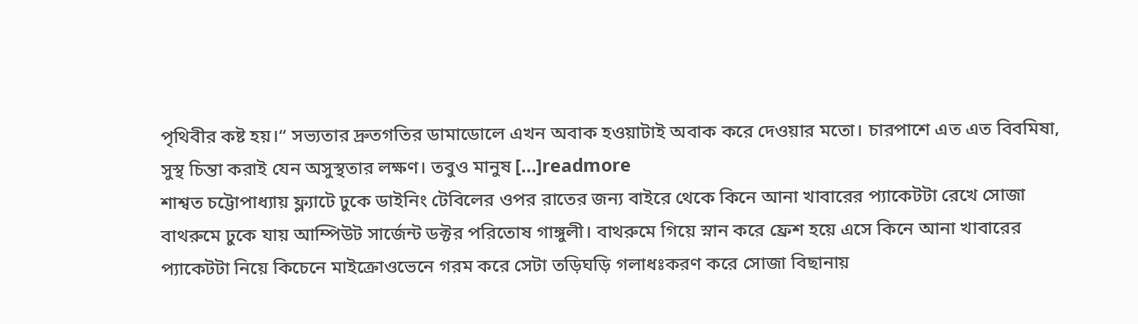পৃথিবীর কষ্ট হয়।“ সভ্যতার দ্রুতগতির ডামাডোলে এখন অবাক হওয়াটাই অবাক করে দেওয়ার মতো। চারপাশে এত এত বিবমিষা, সুস্থ চিন্তা করাই যেন অসুস্থতার লক্ষণ। তবুও মানুষ […]readmore
শাশ্বত চট্টোপাধ্যায় ফ্ল্যাটে ঢুকে ডাইনিং টেবিলের ওপর রাতের জন্য বাইরে থেকে কিনে আনা খাবারের প্যাকেটটা রেখে সোজা বাথরুমে ঢুকে যায় আম্পিউট সার্জেন্ট ডক্টর পরিতোষ গাঙ্গুলী। বাথরুমে গিয়ে স্নান করে ফ্রেশ হয়ে এসে কিনে আনা খাবারের প্যাকেটটা নিয়ে কিচেনে মাইক্রোওভেনে গরম করে সেটা তড়িঘড়ি গলাধঃকরণ করে সোজা বিছানায়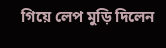গিয়ে লেপ মুড়ি দিলেন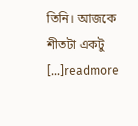তিনি। আজকে শীতটা একটু […]readmore